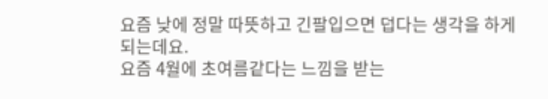요즘 낮에 정말 따뜻하고 긴팔입으면 덥다는 생각을 하게 되는데요.
요즘 4월에 초여름같다는 느낌을 받는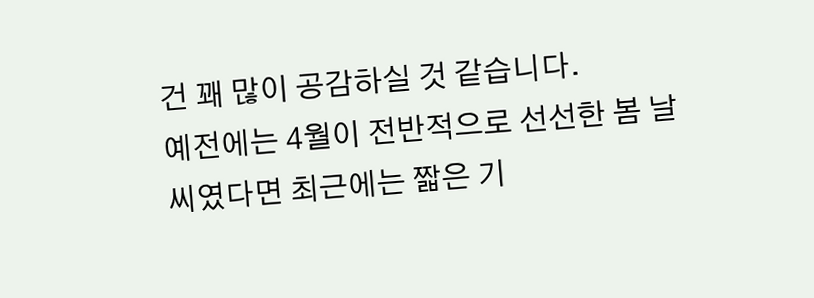건 꽤 많이 공감하실 것 같습니다.
예전에는 4월이 전반적으로 선선한 봄 날씨였다면 최근에는 짧은 기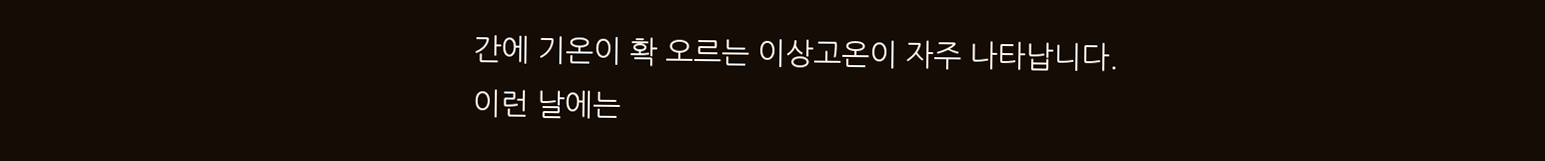간에 기온이 확 오르는 이상고온이 자주 나타납니다.
이런 날에는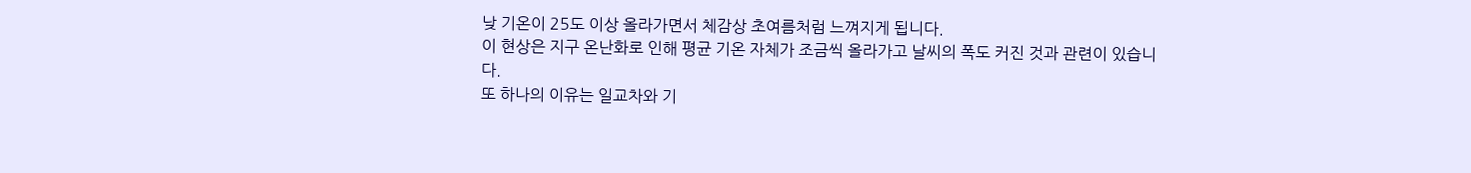낮 기온이 25도 이상 올라가면서 체감상 초여름처럼 느껴지게 됩니다.
이 현상은 지구 온난화로 인해 평균 기온 자체가 조금씩 올라가고 날씨의 폭도 커진 것과 관련이 있습니다.
또 하나의 이유는 일교차와 기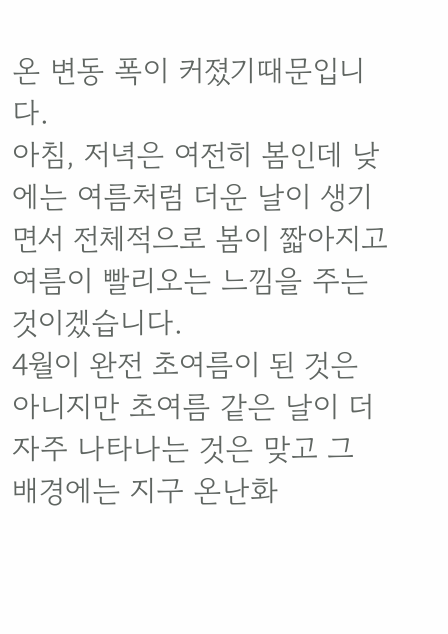온 변동 폭이 커졌기때문입니다.
아침, 저녁은 여전히 봄인데 낮에는 여름처럼 더운 날이 생기면서 전체적으로 봄이 짧아지고 여름이 빨리오는 느낌을 주는 것이겠습니다.
4월이 완전 초여름이 된 것은 아니지만 초여름 같은 날이 더 자주 나타나는 것은 맞고 그 배경에는 지구 온난화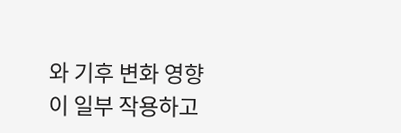와 기후 변화 영향이 일부 작용하고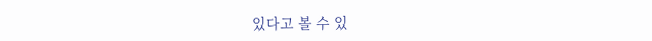있다고 볼 수 있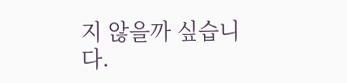지 않을까 싶습니다.